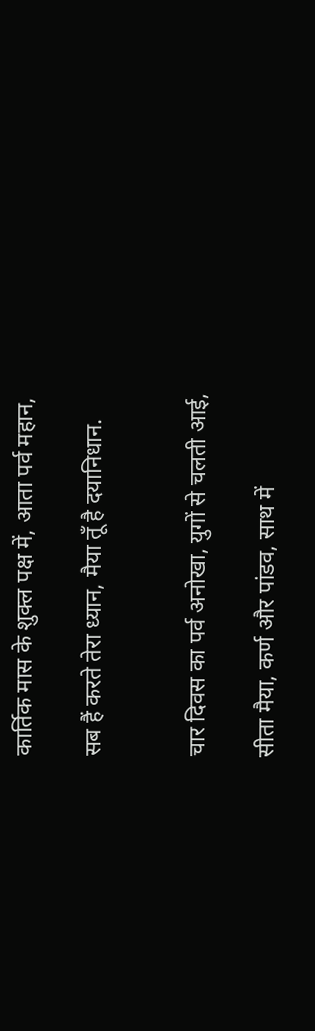कार्तिक मास के शुक्ल पक्ष में, आता पर्व महान,

सब हैं करते तेरा ध्यान, मैया तूँ है दयानिधान.


चार दिवस का पर्व अनोखा, युगों से चलती आई,

सीता मैया, कर्ण और पांडव, साथ में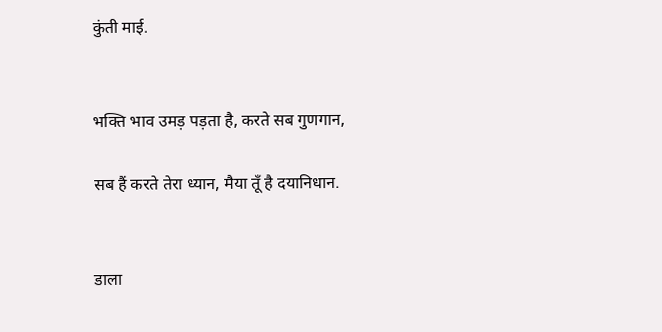कुंती माई.


भक्ति भाव उमड़ पड़ता है, करते सब गुणगान,

सब हैं करते तेरा ध्यान, मैया तूँ है दयानिधान.


डाला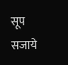सूप सजाये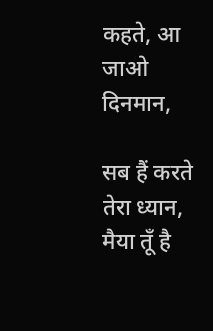कहते, आ जाओ दिनमान,

सब हैं करते तेरा ध्यान, मैया तूँ है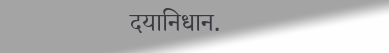दयानिधान.